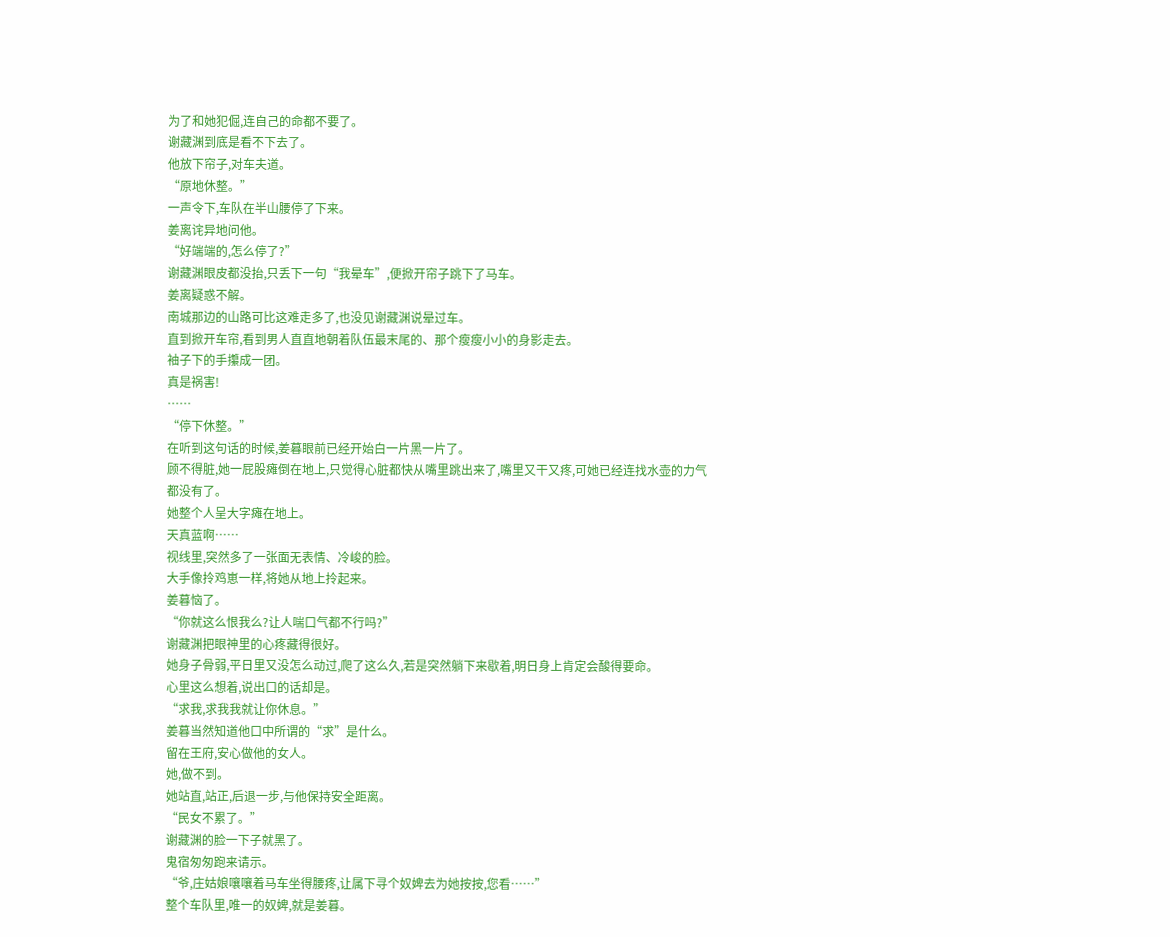为了和她犯倔,连自己的命都不要了。
谢藏渊到底是看不下去了。
他放下帘子,对车夫道。
“原地休整。”
一声令下,车队在半山腰停了下来。
姜离诧异地问他。
“好端端的,怎么停了?”
谢藏渊眼皮都没抬,只丢下一句“我晕车”,便掀开帘子跳下了马车。
姜离疑惑不解。
南城那边的山路可比这难走多了,也没见谢藏渊说晕过车。
直到掀开车帘,看到男人直直地朝着队伍最末尾的、那个瘦瘦小小的身影走去。
袖子下的手攥成一团。
真是祸害!
……
“停下休整。”
在听到这句话的时候,姜暮眼前已经开始白一片黑一片了。
顾不得脏,她一屁股瘫倒在地上,只觉得心脏都快从嘴里跳出来了,嘴里又干又疼,可她已经连找水壶的力气都没有了。
她整个人呈大字瘫在地上。
天真蓝啊……
视线里,突然多了一张面无表情、冷峻的脸。
大手像拎鸡崽一样,将她从地上拎起来。
姜暮恼了。
“你就这么恨我么?让人喘口气都不行吗?”
谢藏渊把眼神里的心疼藏得很好。
她身子骨弱,平日里又没怎么动过,爬了这么久,若是突然躺下来歇着,明日身上肯定会酸得要命。
心里这么想着,说出口的话却是。
“求我,求我我就让你休息。”
姜暮当然知道他口中所谓的“求”是什么。
留在王府,安心做他的女人。
她,做不到。
她站直,站正,后退一步,与他保持安全距离。
“民女不累了。”
谢藏渊的脸一下子就黑了。
鬼宿匆匆跑来请示。
“爷,庄姑娘嚷嚷着马车坐得腰疼,让属下寻个奴婢去为她按按,您看……”
整个车队里,唯一的奴婢,就是姜暮。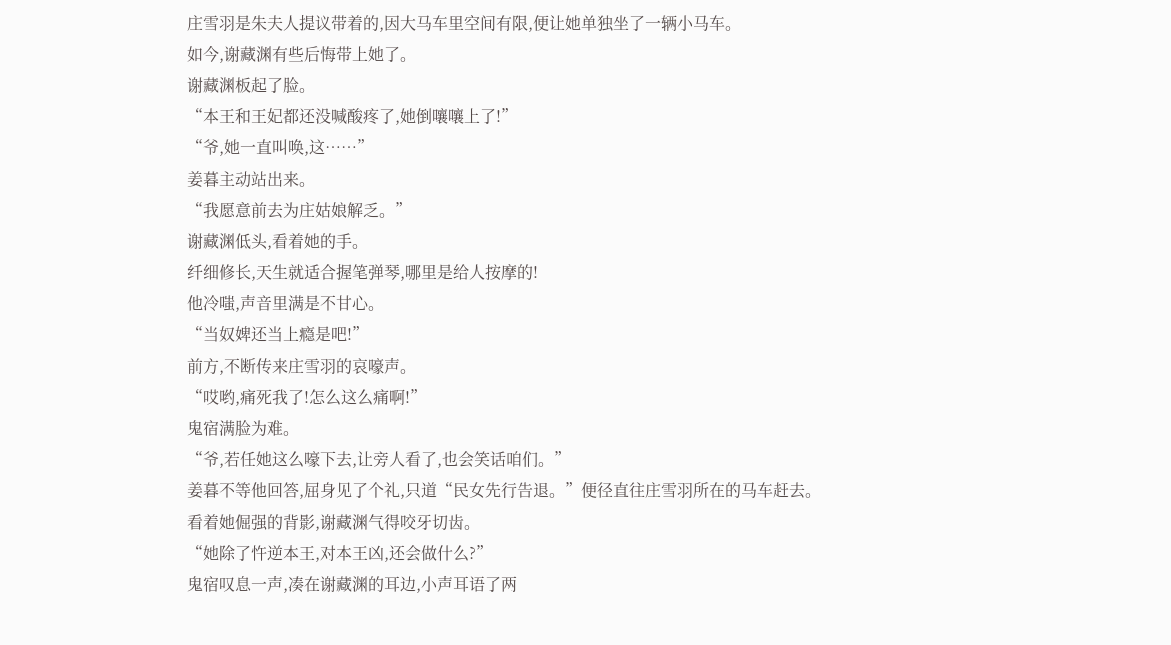庄雪羽是朱夫人提议带着的,因大马车里空间有限,便让她单独坐了一辆小马车。
如今,谢藏渊有些后悔带上她了。
谢藏渊板起了脸。
“本王和王妃都还没喊酸疼了,她倒嚷嚷上了!”
“爷,她一直叫唤,这……”
姜暮主动站出来。
“我愿意前去为庄姑娘解乏。”
谢藏渊低头,看着她的手。
纤细修长,天生就适合握笔弹琴,哪里是给人按摩的!
他冷嗤,声音里满是不甘心。
“当奴婢还当上瘾是吧!”
前方,不断传来庄雪羽的哀嚎声。
“哎哟,痛死我了!怎么这么痛啊!”
鬼宿满脸为难。
“爷,若任她这么嚎下去,让旁人看了,也会笑话咱们。”
姜暮不等他回答,屈身见了个礼,只道“民女先行告退。”便径直往庄雪羽所在的马车赶去。
看着她倔强的背影,谢藏渊气得咬牙切齿。
“她除了忤逆本王,对本王凶,还会做什么?”
鬼宿叹息一声,凑在谢藏渊的耳边,小声耳语了两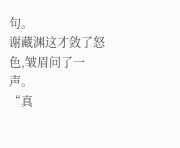句。
谢藏渊这才敛了怒色,皱眉问了一声。
“真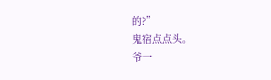的?”
鬼宿点点头。
爷一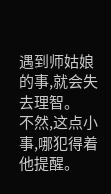遇到师姑娘的事,就会失去理智。
不然,这点小事,哪犯得着他提醒。